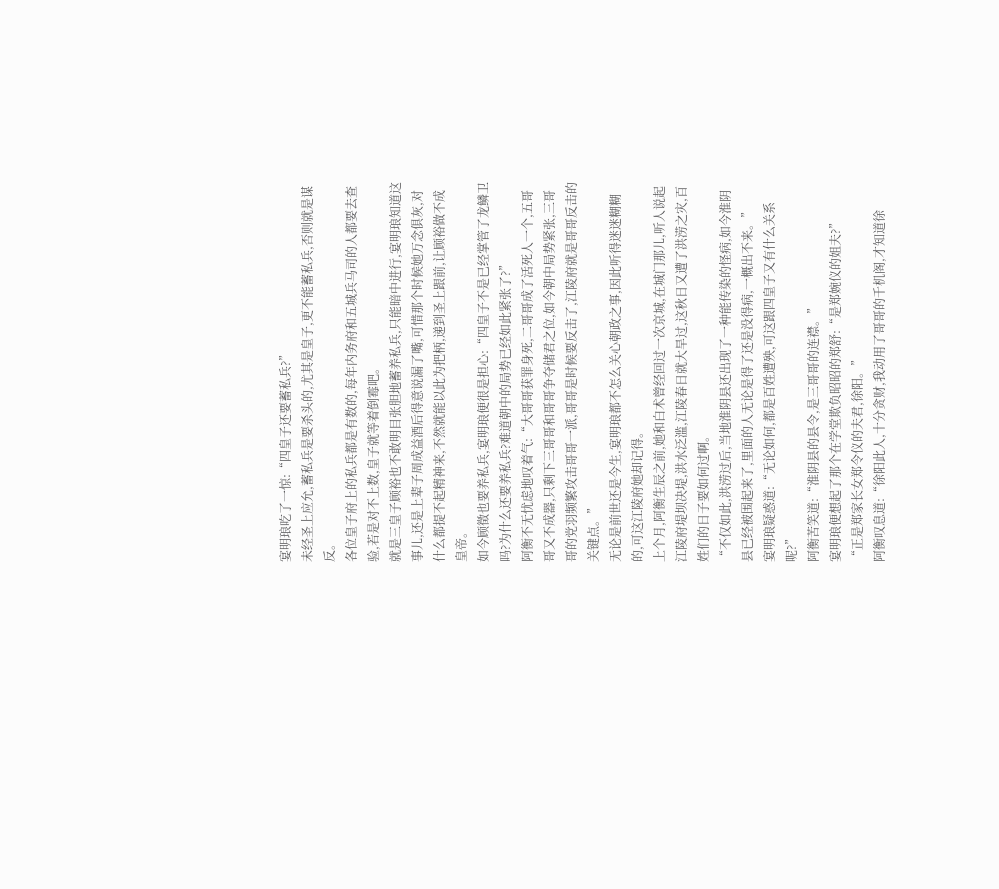宴明琅吃了一惊:“四皇子还要蓄私兵?”
未经圣上应允,蓄私兵是要杀头的,尤其是皇子,更不能蓄私兵,否则就是谋反。
各位皇子府上的私兵都是有数的,每年内务府和五城兵马司的人都要去查验,若是对不上数,皇子就等着倒霉吧。
就是三皇子顾裕也不敢明目张胆地蓄养私兵,只能暗中进行,宴明琅知道这事儿,还是上辈子周成益酒后得意说漏了嘴,可惜那个时候她万念俱灰,对什么都提不起精神来,不然就能以此为把柄,递到圣上跟前,让顾裕做不成皇帝。
如今顾徵也要养私兵,宴明琅便很是担心:“四皇子不是已经掌管了龙鳞卫吗?为什么还要养私兵?难道朝中的局势已经如此紧张了?”
阿衡不无忧虑地叹着气:“大哥哥获罪身死,二哥哥成了活死人一个,五哥哥又不成器,只剩下三哥哥和哥哥争夺储君之位,如今朝中局势紧张,三哥哥的党羽频繁攻击哥哥一派,哥哥是时候要反击了,江陵府就是哥哥反击的关键点。”
无论是前世还是今生,宴明琅都不怎么关心朝政之事,因此听得迷迷糊糊的,可这江陵府她却记得。
上个月,阿衡生辰之前,她和白术曾经回过一次京城,在城门那儿,听人说起江陵府堤坝决堤,洪水泛滥,江陵春日就大旱过,这秋日又遭了洪涝之灾,百姓们的日子要如何过啊。
“不仅如此,洪涝过后,当地淮阴县还出现了一种能传染的怪病,如今淮阴县已经被围起来了,里面的人无论是得了还是没得病,一概出不来。”
宴明琅疑惑道:“无论如何,都是百姓遭殃,可这跟四皇子又有什么关系呢?”
阿衡苦笑道:“淮阴县的县令,是三哥哥的连襟。”
宴明琅便想起了那个在学堂欺负昭昭的郑舒:“是郑婉仪的姐夫?”
“正是郑家长女郑令仪的夫君,徐阳。”
阿衡叹息道:“徐阳此人,十分贪财,我动用了哥哥的千机阁,才知道徐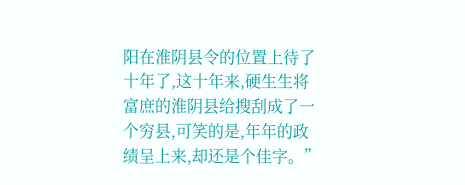阳在淮阴县令的位置上待了十年了,这十年来,硬生生将富庶的淮阴县给搜刮成了一个穷县,可笑的是,年年的政绩呈上来,却还是个佳字。”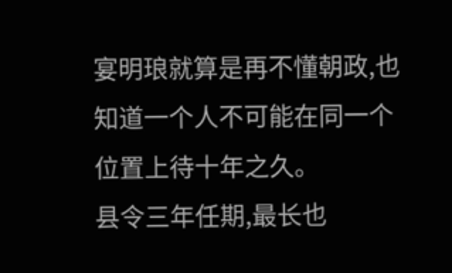宴明琅就算是再不懂朝政,也知道一个人不可能在同一个位置上待十年之久。
县令三年任期,最长也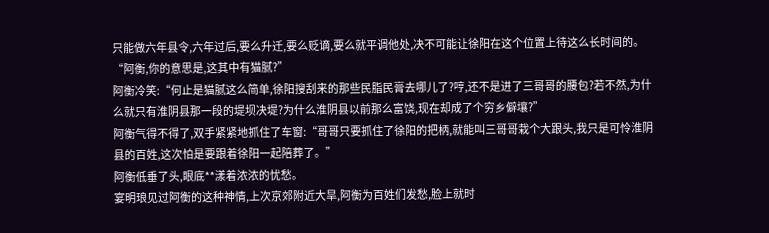只能做六年县令,六年过后,要么升迁,要么贬谪,要么就平调他处,决不可能让徐阳在这个位置上待这么长时间的。
“阿衡,你的意思是,这其中有猫腻?”
阿衡冷笑:“何止是猫腻这么简单,徐阳搜刮来的那些民脂民膏去哪儿了?哼,还不是进了三哥哥的腰包?若不然,为什么就只有淮阴县那一段的堤坝决堤?为什么淮阴县以前那么富饶,现在却成了个穷乡僻壤?”
阿衡气得不得了,双手紧紧地抓住了车窗:“哥哥只要抓住了徐阳的把柄,就能叫三哥哥栽个大跟头,我只是可怜淮阴县的百姓,这次怕是要跟着徐阳一起陪葬了。”
阿衡低垂了头,眼底**漾着浓浓的忧愁。
宴明琅见过阿衡的这种神情,上次京郊附近大旱,阿衡为百姓们发愁,脸上就时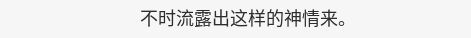不时流露出这样的神情来。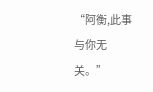“阿衡,此事与你无关。”